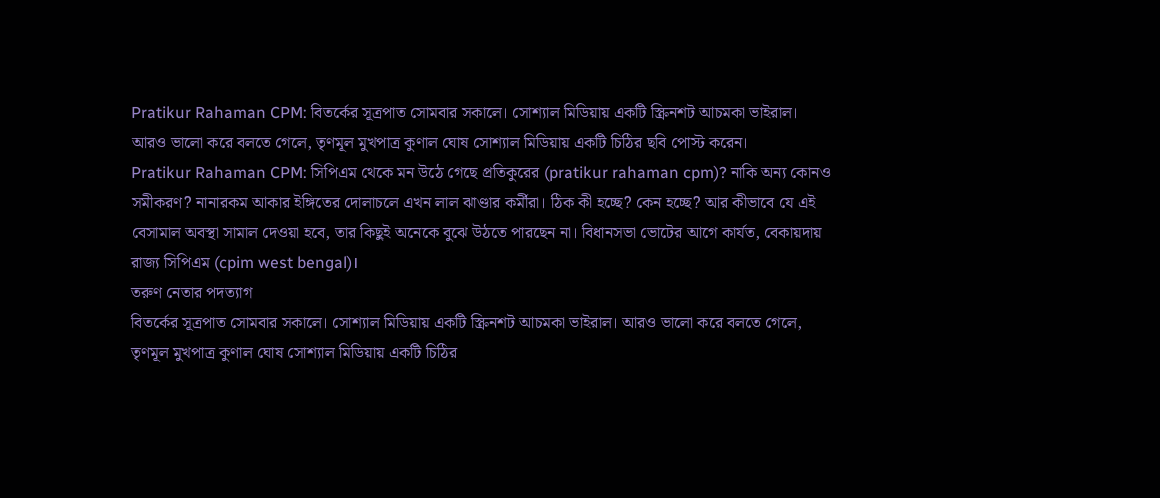Pratikur Rahaman CPM: বিতর্কের সূত্রপাত সোমবার সকালে। সোশ্যাল মিডিয়ায় একটি স্ক্রিনশট আচমকা ভাইরাল। আরও ভালো করে বলতে গেলে, তৃণমূল মুখপাত্র কুণাল ঘোষ সোশ্যাল মিডিয়ায় একটি চিঠির ছবি পোস্ট করেন।
Pratikur Rahaman CPM: সিপিএম থেকে মন উঠে গেছে প্রতিকুরের (pratikur rahaman cpm)? নাকি অন্য কোনও সমীকরণ? নানারকম আকার ইঙ্গিতের দোলাচলে এখন লাল ঝাণ্ডার কর্মীরা। ঠিক কী হচ্ছে? কেন হচ্ছে? আর কীভাবে যে এই বেসামাল অবস্থা সামাল দেওয়া হবে, তার কিছুই অনেকে বুঝে উঠতে পারছেন না। বিধানসভা ভোটের আগে কার্যত, বেকায়দায় রাজ্য সিপিএম (cpim west bengal)।
তরুণ নেতার পদত্যাগ
বিতর্কের সূত্রপাত সোমবার সকালে। সোশ্যাল মিডিয়ায় একটি স্ক্রিনশট আচমকা ভাইরাল। আরও ভালো করে বলতে গেলে, তৃণমূল মুখপাত্র কুণাল ঘোষ সোশ্যাল মিডিয়ায় একটি চিঠির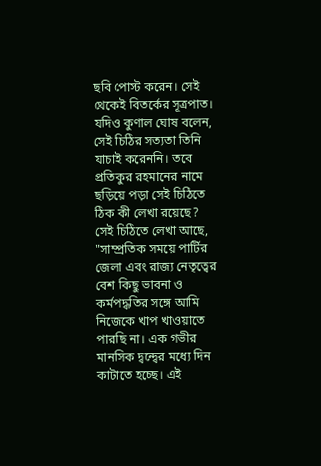ছবি পোস্ট করেন। সেই থেকেই বিতর্কের সূত্রপাত। যদিও কুণাল ঘোষ বলেন, সেই চিঠির সত্যতা তিনি যাচাই করেননি। তবে প্রতিকুর রহমানের নামে ছড়িয়ে পড়া সেই চিঠিতে ঠিক কী লেখা রয়েছে?
সেই চিঠিতে লেখা আছে, "সাম্প্রতিক সময়ে পার্টির জেলা এবং রাজ্য নেতৃত্বের বেশ কিছু ভাবনা ও কর্মপদ্ধতির সঙ্গে আমি নিজেকে খাপ খাওয়াতে পারছি না। এক গভীর মানসিক দ্বন্দ্বের মধ্যে দিন কাটাতে হচ্ছে। এই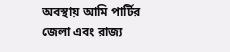অবস্থায় আমি পার্টির জেলা এবং রাজ্য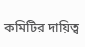কমিটির দায়িত্ব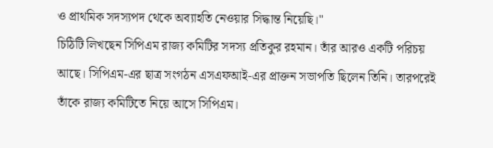ও প্রাথমিক সদস্যপদ থেকে অব্যাহতি নেওয়ার সিদ্ধান্ত নিয়েছি।"
চিঠিটি লিখছেন সিপিএম রাজ্য কমিটির সদস্য প্রতিকুর রহমান। তাঁর আরও একটি পরিচয় আছে। সিপিএম-এর ছাত্র সংগঠন এসএফআই-এর প্রাক্তন সভাপতি ছিলেন তিনি। তারপরেই তাঁকে রাজ্য কমিটিতে নিয়ে আসে সিপিএম।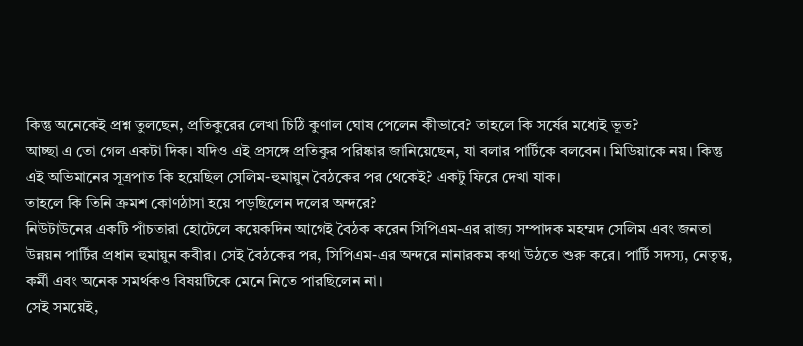কিন্তু অনেকেই প্রশ্ন তুলছেন, প্রতিকুরের লেখা চিঠি কুণাল ঘোষ পেলেন কীভাবে? তাহলে কি সর্ষের মধ্যেই ভূত?
আচ্ছা এ তো গেল একটা দিক। যদিও এই প্রসঙ্গে প্রতিকুর পরিষ্কার জানিয়েছেন, যা বলার পার্টিকে বলবেন। মিডিয়াকে নয়। কিন্তু এই অভিমানের সূত্রপাত কি হয়েছিল সেলিম-হুমায়ুন বৈঠকের পর থেকেই? একটু ফিরে দেখা যাক।
তাহলে কি তিনি ক্রমশ কোণঠাসা হয়ে পড়ছিলেন দলের অন্দরে?
নিউটাউনের একটি পাঁচতারা হোটেলে কয়েকদিন আগেই বৈঠক করেন সিপিএম-এর রাজ্য সম্পাদক মহম্মদ সেলিম এবং জনতা উন্নয়ন পার্টির প্রধান হুমায়ুন কবীর। সেই বৈঠকের পর, সিপিএম-এর অন্দরে নানারকম কথা উঠতে শুরু করে। পার্টি সদস্য, নেতৃত্ব, কর্মী এবং অনেক সমর্থকও বিষয়টিকে মেনে নিতে পারছিলেন না।
সেই সময়েই,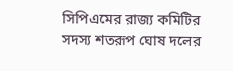সিপিএমের রাজ্য কমিটির সদস্য শতরূপ ঘোষ দলের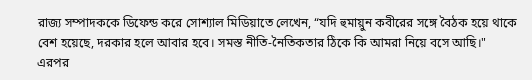রাজ্য সম্পাদককে ডিফেন্ড করে সোশ্যাল মিডিয়াতে লেখেন, “যদি হুমায়ুন কবীরের সঙ্গে বৈঠক হয়ে থাকে বেশ হয়েছে, দরকার হলে আবার হবে। সমস্ত নীতি-নৈতিকতার ঠিকে কি আমরা নিয়ে বসে আছি।"
এরপর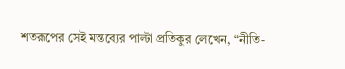শতরূপের সেই মন্তব্যের পাল্টা প্রতিকুর লেখেন, “নীতি-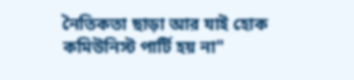নৈতিকতা ছাড়া আর যাই হোক কমিউনিস্ট পার্টি হয় না"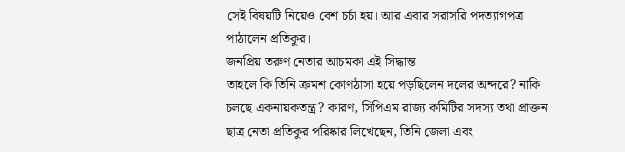সেই বিষয়টি নিয়েও বেশ চর্চা হয়। আর এবার সরাসরি পদত্যাগপত্র পাঠালেন প্রতিকুর।
জনপ্রিয় তরুণ নেতার আচমকা এই সিদ্ধান্ত
তাহলে কি তিনি ক্রমশ কোণঠাসা হয়ে পড়ছিলেন দলের অন্দরে? নাকি চলছে একনায়কতন্ত্র? কারণ, সিপিএম রাজ্য কমিটির সদস্য তথা প্রাক্তন ছাত্র নেতা প্রতিকুর পরিষ্কার লিখেছেন, তিনি জেলা এবং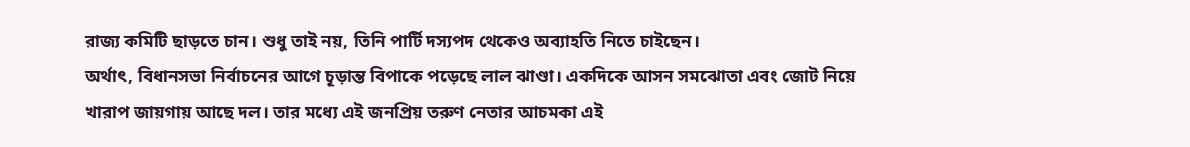রাজ্য কমিটি ছাড়তে চান। শুধু তাই নয়, তিনি পার্টি দস্যপদ থেকেও অব্যাহতি নিতে চাইছেন।
অর্থাৎ, বিধানসভা নির্বাচনের আগে চূড়ান্ত বিপাকে পড়েছে লাল ঝাণ্ডা। একদিকে আসন সমঝোতা এবং জোট নিয়ে খারাপ জায়গায় আছে দল। তার মধ্যে এই জনপ্রিয় তরুণ নেতার আচমকা এই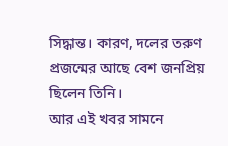সিদ্ধান্ত। কারণ, দলের তরুণ প্রজন্মের আছে বেশ জনপ্রিয় ছিলেন তিনি।
আর এই খবর সামনে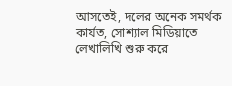আসতেই, দলের অনেক সমর্থক কার্যত, সোশ্যাল মিডিয়াতে লেখালিখি শুরু করে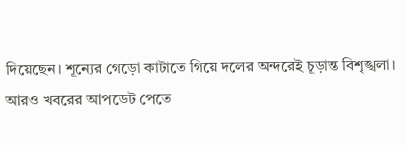দিয়েছেন। শূন্যের গেড়ো কাটাতে গিয়ে দলের অন্দরেই চূড়ান্ত বিশৃঙ্খলা।
আরও খবরের আপডেট পেতে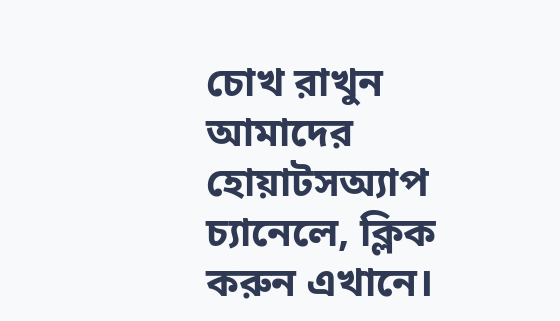চোখ রাখুন আমাদের হোয়াটসঅ্যাপ চ্যানেলে, ক্লিক করুন এখানে।